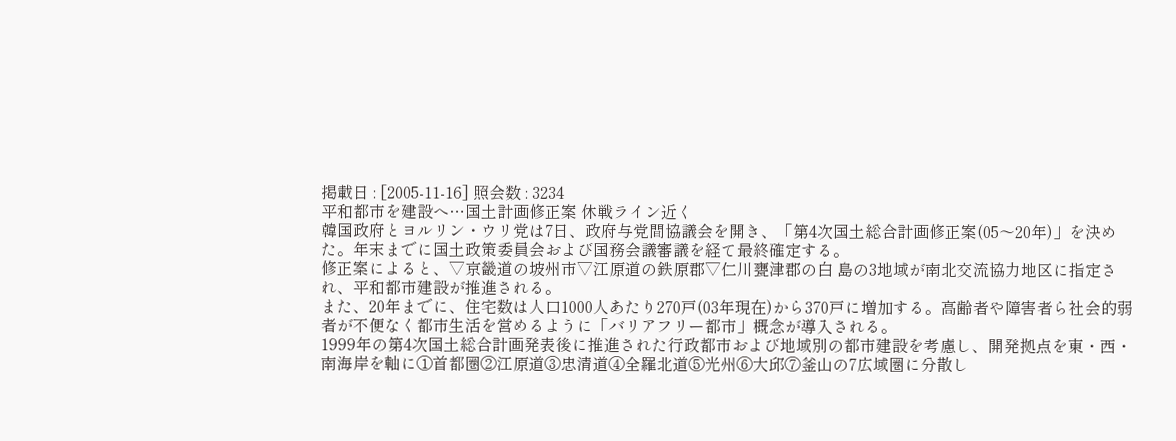掲載日 : [2005-11-16] 照会数 : 3234
平和都市を建設へ…国土計画修正案 休戦ライン近く
韓国政府とヨルリン・ウリ党は7日、政府与党間協議会を開き、「第4次国土総合計画修正案(05〜20年)」を決めた。年末までに国土政策委員会および国務会議審議を経て最終確定する。
修正案によると、▽京畿道の坡州市▽江原道の鉄原郡▽仁川甕津郡の白 島の3地域が南北交流協力地区に指定され、平和都市建設が推進される。
また、20年までに、住宅数は人口1000人あたり270戸(03年現在)から370戸に増加する。高齢者や障害者ら社会的弱者が不便なく都市生活を営めるように「バリアフリー都市」概念が導入される。
1999年の第4次国土総合計画発表後に推進された行政都市および地域別の都市建設を考慮し、開発拠点を東・西・南海岸を軸に①首都圏②江原道③忠清道④全羅北道⑤光州⑥大邱⑦釜山の7広域圏に分散し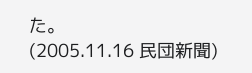た。
(2005.11.16 民団新聞)